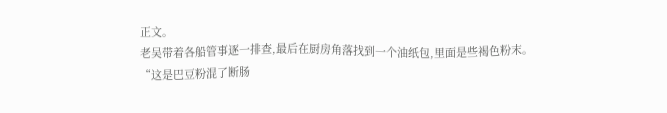正文。
老吴带着各船管事逐一排查,最后在厨房角落找到一个油纸包,里面是些褐色粉末。
“这是巴豆粉混了断肠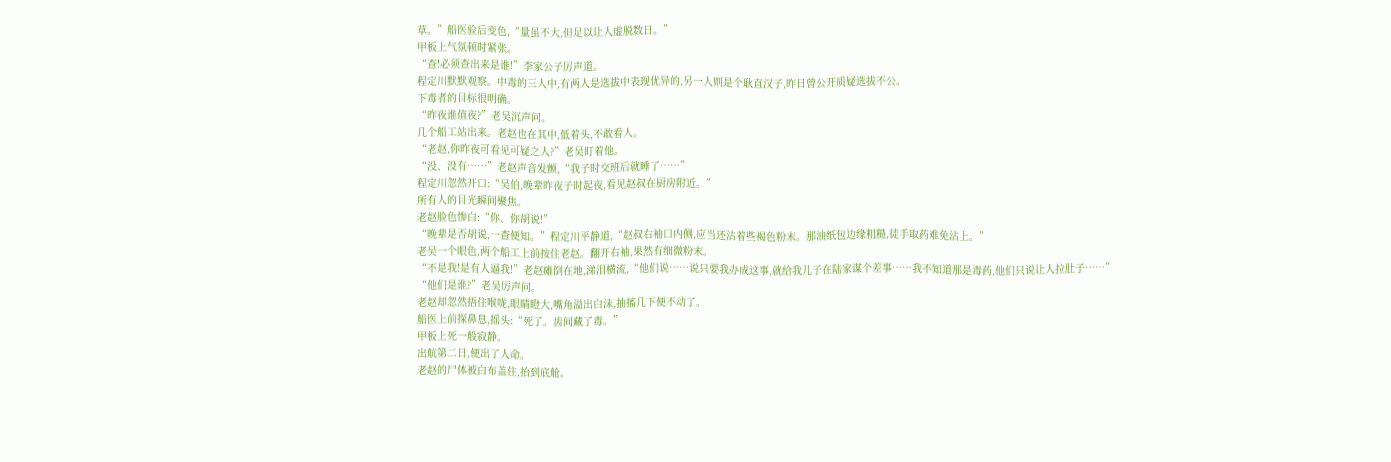草。”船医验后变色,“量虽不大,但足以让人虚脱数日。”
甲板上气氛顿时紧张。
“查!必须查出来是谁!”李家公子厉声道。
程定川默默观察。中毒的三人中,有两人是选拔中表现优异的,另一人则是个耿直汉子,昨日曾公开质疑选拔不公。
下毒者的目标很明确。
“昨夜谁值夜?”老吴沉声问。
几个船工站出来。老赵也在其中,低着头,不敢看人。
“老赵,你昨夜可看见可疑之人?”老吴盯着他。
“没、没有……”老赵声音发颤,“我子时交班后就睡了……”
程定川忽然开口:“吴伯,晚辈昨夜子时起夜,看见赵叔在厨房附近。”
所有人的目光瞬间聚焦。
老赵脸色惨白:“你、你胡说!”
“晚辈是否胡说,一查便知。”程定川平静道,“赵叔右袖口内侧,应当还沾着些褐色粉末。那油纸包边缘粗糙,徒手取药难免沾上。”
老吴一个眼色,两个船工上前按住老赵。翻开右袖,果然有细微粉末。
“不是我!是有人逼我!”老赵瘫倒在地,涕泪横流,“他们说……说只要我办成这事,就给我儿子在陆家谋个差事……我不知道那是毒药,他们只说让人拉肚子……”
“他们是谁?”老吴厉声问。
老赵却忽然捂住喉咙,眼睛瞪大,嘴角溢出白沫,抽搐几下便不动了。
船医上前探鼻息,摇头:“死了。齿间藏了毒。”
甲板上死一般寂静。
出航第二日,便出了人命。
老赵的尸体被白布盖住,抬到底舱。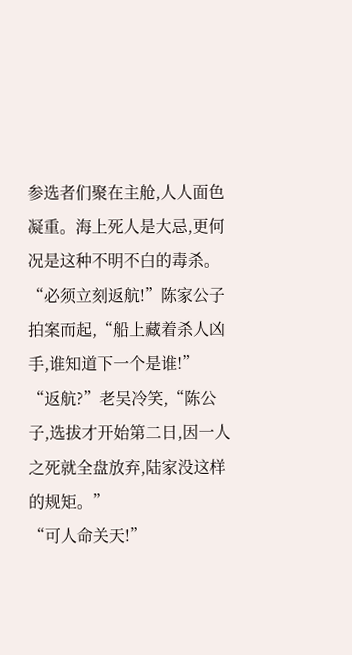参选者们聚在主舱,人人面色凝重。海上死人是大忌,更何况是这种不明不白的毒杀。
“必须立刻返航!”陈家公子拍案而起,“船上藏着杀人凶手,谁知道下一个是谁!”
“返航?”老吴冷笑,“陈公子,选拔才开始第二日,因一人之死就全盘放弃,陆家没这样的规矩。”
“可人命关天!”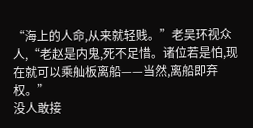“海上的人命,从来就轻贱。”老吴环视众人,“老赵是内鬼,死不足惜。诸位若是怕,现在就可以乘舢板离船——当然,离船即弃权。”
没人敢接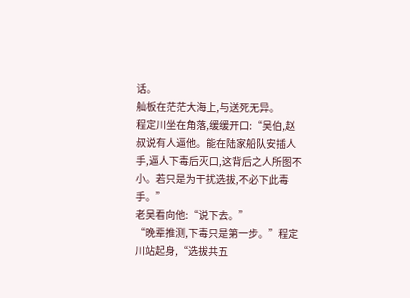话。
舢板在茫茫大海上,与送死无异。
程定川坐在角落,缓缓开口:“吴伯,赵叔说有人逼他。能在陆家船队安插人手,逼人下毒后灭口,这背后之人所图不小。若只是为干扰选拔,不必下此毒手。”
老吴看向他:“说下去。”
“晚辈推测,下毒只是第一步。”程定川站起身,“选拔共五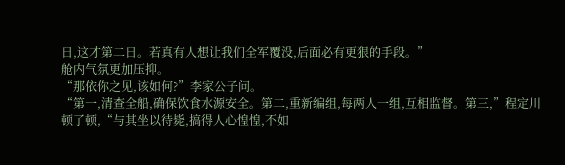日,这才第二日。若真有人想让我们全军覆没,后面必有更狠的手段。”
舱内气氛更加压抑。
“那依你之见,该如何?”李家公子问。
“第一,清查全船,确保饮食水源安全。第二,重新编组,每两人一组,互相监督。第三,”程定川顿了顿,“与其坐以待毙,搞得人心惶惶,不如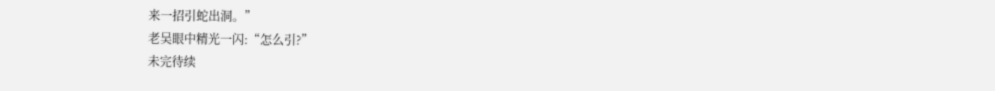来一招引蛇出洞。”
老吴眼中精光一闪:“怎么引?”
未完待续